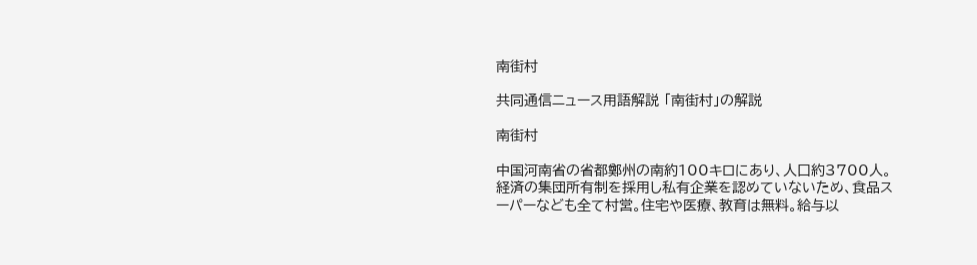南街村

共同通信ニュース用語解説 「南街村」の解説

南街村

中国河南省の省都鄭州の南約100キロにあり、人口約3700人。経済の集団所有制を採用し私有企業を認めていないため、食品スーパーなども全て村営。住宅や医療、教育は無料。給与以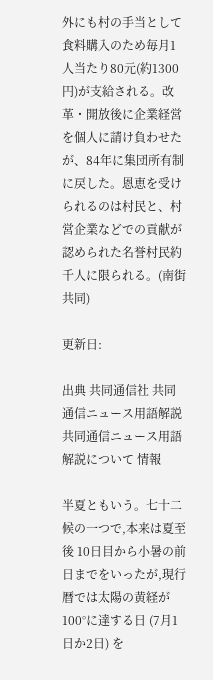外にも村の手当として食料購入のため毎月1人当たり80元(約1300円)が支給される。改革・開放後に企業経営を個人に請け負わせたが、84年に集団所有制に戻した。恩恵を受けられるのは村民と、村営企業などでの貢献が認められた名誉村民約千人に限られる。(南街共同)

更新日:

出典 共同通信社 共同通信ニュース用語解説共同通信ニュース用語解説について 情報

半夏ともいう。七十二候の一つで,本来は夏至後 10日目から小暑の前日までをいったが,現行暦では太陽の黄経が 100°に達する日 (7月1日か2日) を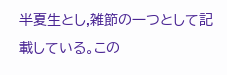半夏生とし,雑節の一つとして記載している。この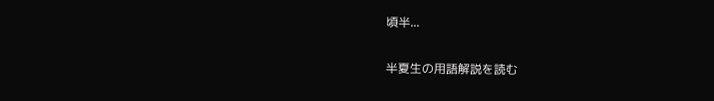頃半...

半夏生の用語解説を読む